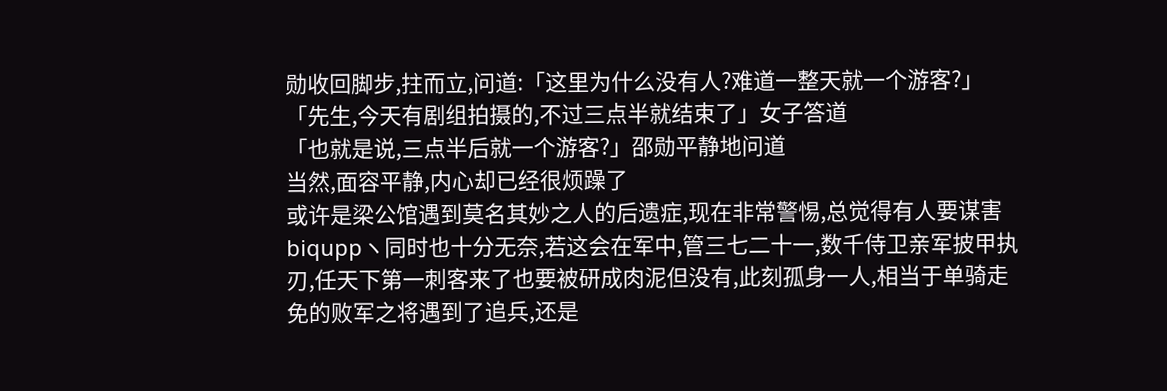勋收回脚步,拄而立,问道:「这里为什么没有人?难道一整天就一个游客?」
「先生,今天有剧组拍摄的,不过三点半就结束了」女子答道
「也就是说,三点半后就一个游客?」邵勋平静地问道
当然,面容平静,内心却已经很烦躁了
或许是梁公馆遇到莫名其妙之人的后遗症,现在非常警惕,总觉得有人要谋害biquppヽ同时也十分无奈,若这会在军中,管三七二十一,数千侍卫亲军披甲执刃,任天下第一刺客来了也要被研成肉泥但没有,此刻孤身一人,相当于单骑走免的败军之将遇到了追兵,还是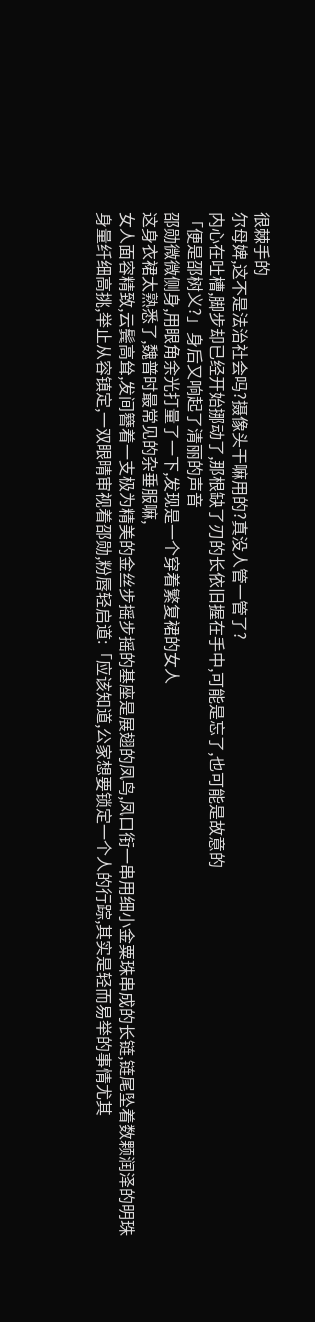很棘手的
尔母婢,这不是法治社会吗?摄像头干嘛用的?真没人管一管了?
内心在吐槽,脚步却已经开始挪动了,那根缺了刃的长依旧握在手中,可能是忘了,也可能是故意的
「便是邵树义?」身后又响起了清丽的声音
邵勋微微侧身,用眼角余光打量了一下,发现是一个穿着繁复裙的女人
这身衣裙太熟悉了,魏普时最常见的杂垂服嘛,
女人面容精致,云鬓高耸,发间簪着一支极为精美的金丝步摇步摇的基座是展翅的凤鸟,凤口衔一串用细小金粟珠串成的长链,链尾坠着数颗润泽的明珠
身量纤细高挑,举止从容镇定,一双眼晴审视着邵勋,粉唇轻启道:「应该知道,公家想要锁定一个人的行踪,其实是轻而易举的事情尤其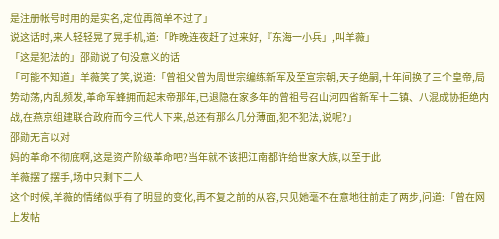是注册帐号时用的是实名,定位再简单不过了」
说这话时,来人轻轻晃了晃手机,道:「昨晚连夜赶了过来好,『东海一小兵」,叫羊薇」
「这是犯法的」邵勋说了句没意义的话
「可能不知道」羊薇笑了笑,说道:「曾祖父曾为周世宗编练新军及至宣宗朝,天子绝嗣,十年间换了三个皇帝,局势动荡,内乱频发,革命军蜂拥而起末帝那年,已退隐在家多年的曾祖号召山河四省新军十二镇、八混成协拒绝内战,在燕京组建联合政府而今三代人下来,总还有那么几分薄面,犯不犯法,说呢?」
邵勋无言以对
妈的革命不彻底啊,这是资产阶级革命吧?当年就不该把江南都许给世家大族,以至于此
羊薇摆了摆手,场中只剩下二人
这个时候,羊薇的情绪似乎有了明显的变化,再不复之前的从容,只见她毫不在意地往前走了两步,问道:「曾在网上发帖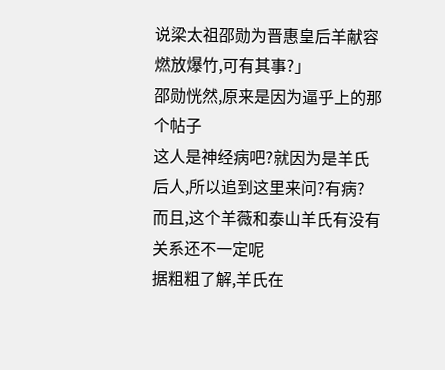说梁太祖邵勋为晋惠皇后羊献容燃放爆竹,可有其事?」
邵勋恍然,原来是因为逼乎上的那个帖子
这人是神经病吧?就因为是羊氏后人,所以追到这里来问?有病?
而且,这个羊薇和泰山羊氏有没有关系还不一定呢
据粗粗了解,羊氏在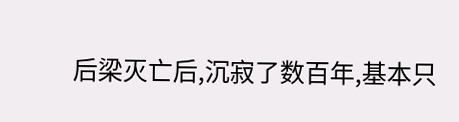后梁灭亡后,沉寂了数百年,基本只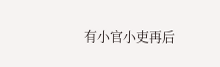有小官小吏再后